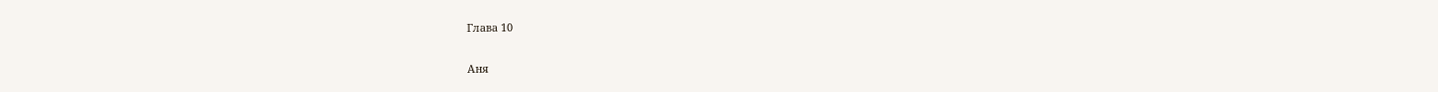Глава 10

Аня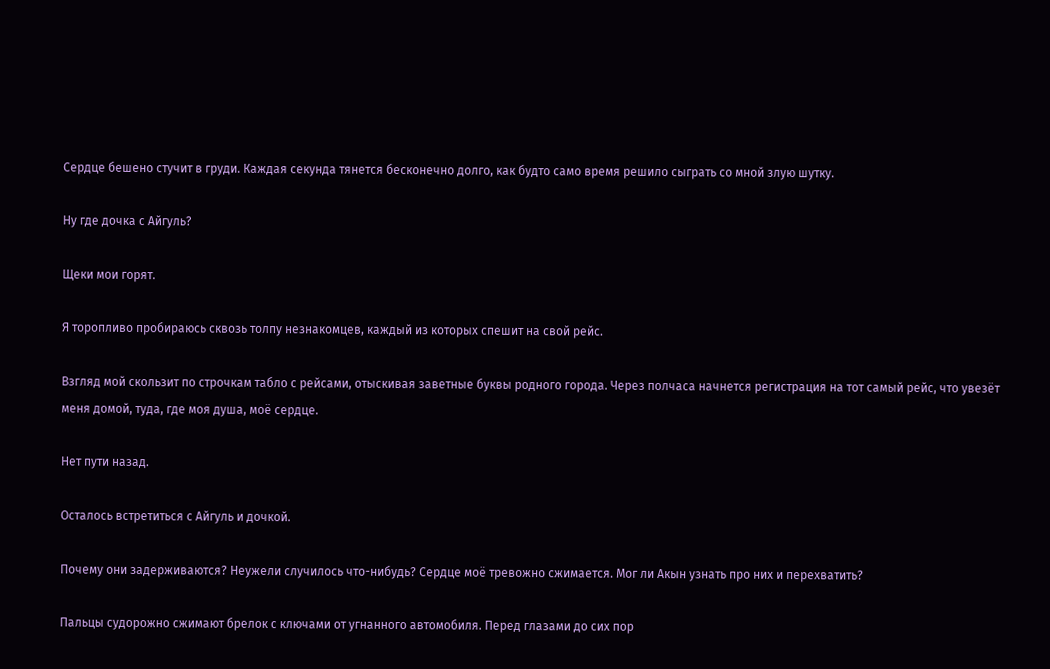Сердце бешено стучит в груди. Каждая секунда тянется бесконечно долго, как будто само время решило сыграть со мной злую шутку.

Ну где дочка с Айгуль?

Щеки мои горят.

Я торопливо пробираюсь сквозь толпу незнакомцев, каждый из которых спешит на свой рейс.

Взгляд мой скользит по строчкам табло с рейсами, отыскивая заветные буквы родного города. Через полчаса начнется регистрация на тот самый рейс, что увезёт меня домой, туда, где моя душа, моё сердце.

Нет пути назад.

Осталось встретиться с Айгуль и дочкой.

Почему они задерживаются? Неужели случилось что-нибудь? Сердце моё тревожно сжимается. Мог ли Акын узнать про них и перехватить?

Пальцы судорожно сжимают брелок с ключами от угнанного автомобиля. Перед глазами до сих пор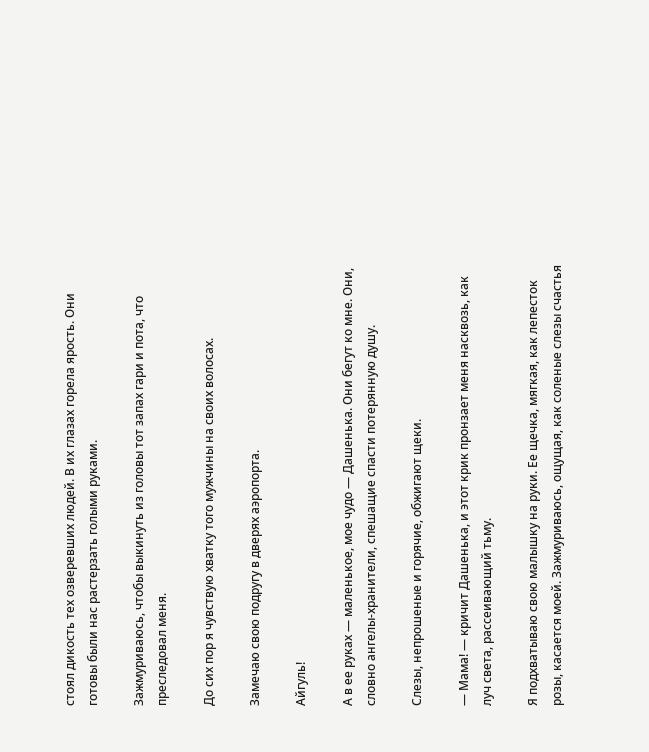стоял дикость тех озверевших людей. В их глазах горела ярость. Они готовы были нас растерзать голыми руками.

Зажмуриваюсь, чтобы выкинуть из головы тот запах гари и пота, что преследовал меня.

До сих пор я чувствую хватку того мужчины на своих волосах.

Замечаю свою подругу в дверях аэропорта.

Айгуль!

А в ее руках — маленькое, мое чудо — Дашенька. Они бегут ко мне. Они, словно ангелы-хранители, спешащие спасти потерянную душу.

Слезы, непрошеные и горячие, обжигают щеки.

— Мама! — кричит Дашенька, и этот крик пронзает меня насквозь, как луч света, рассеивающий тьму.

Я подхватываю свою малышку на руки. Ее щечка, мягкая, как лепесток розы, касается моей. Зажмуриваюсь, ощущая, как соленые слезы счастья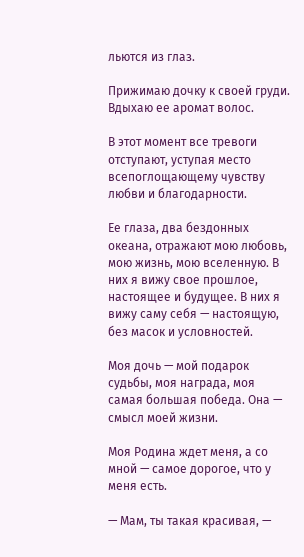льются из глаз.

Прижимаю дочку к своей груди. Вдыхаю ее аромат волос.

В этот момент все тревоги отступают, уступая место всепоглощающему чувству любви и благодарности.

Ее глаза, два бездонных океана, отражают мою любовь, мою жизнь, мою вселенную. В них я вижу свое прошлое, настоящее и будущее. В них я вижу саму себя — настоящую, без масок и условностей.

Моя дочь — мой подарок судьбы, моя награда, моя самая большая победа. Она — смысл моей жизни.

Моя Родина ждет меня, а со мной — самое дорогое, что у меня есть.

— Мам, ты такая красивая, —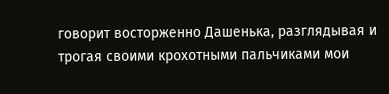говорит восторженно Дашенька, разглядывая и трогая своими крохотными пальчиками мои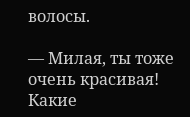волосы.

— Милая, ты тоже очень красивая! Какие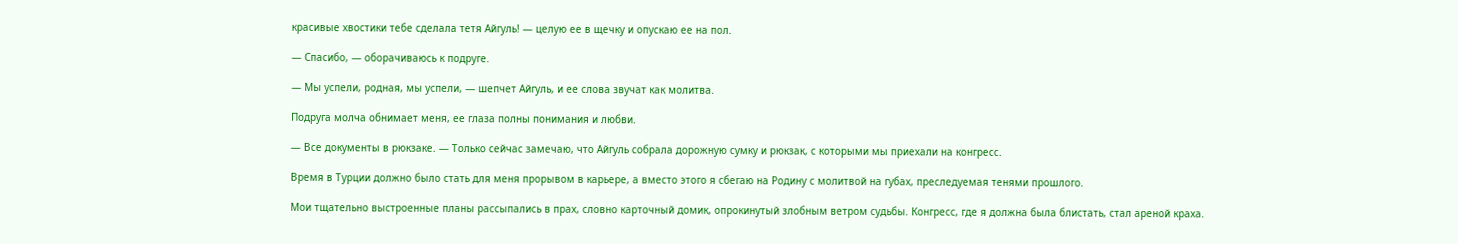красивые хвостики тебе сделала тетя Айгуль! — целую ее в щечку и опускаю ее на пол.

— Спасибо, — оборачиваюсь к подруге.

— Мы успели, родная, мы успели, — шепчет Айгуль, и ее слова звучат как молитва.

Подруга молча обнимает меня, ее глаза полны понимания и любви.

— Все документы в рюкзаке. — Только сейчас замечаю, что Айгуль собрала дорожную сумку и рюкзак, с которыми мы приехали на конгресс.

Время в Турции должно было стать для меня прорывом в карьере, а вместо этого я сбегаю на Родину с молитвой на губах, преследуемая тенями прошлого.

Мои тщательно выстроенные планы рассыпались в прах, словно карточный домик, опрокинутый злобным ветром судьбы. Конгресс, где я должна была блистать, стал ареной краха.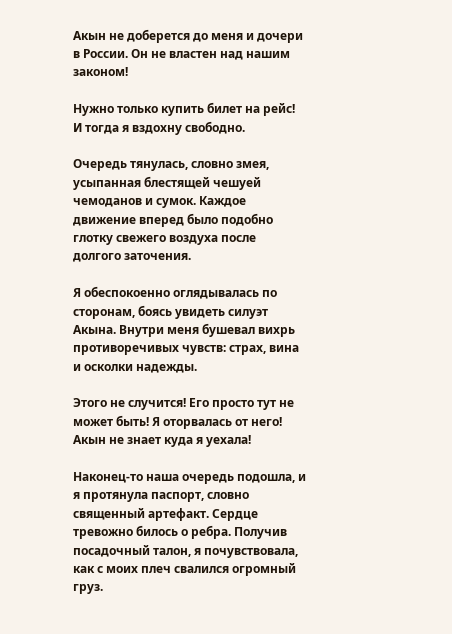Акын не доберется до меня и дочери в России. Он не властен над нашим законом!

Нужно только купить билет на рейс! И тогда я вздохну свободно.

Очередь тянулась, словно змея, усыпанная блестящей чешуей чемоданов и сумок. Каждое движение вперед было подобно глотку свежего воздуха после долгого заточения.

Я обеспокоенно оглядывалась по сторонам, боясь увидеть силуэт Акына. Внутри меня бушевал вихрь противоречивых чувств: страх, вина и осколки надежды.

Этого не случится! Его просто тут не может быть! Я оторвалась от него! Акын не знает куда я уехала!

Наконец-то наша очередь подошла, и я протянула паспорт, словно священный артефакт. Сердце тревожно билось о ребра. Получив посадочный талон, я почувствовала, как с моих плеч свалился огромный груз.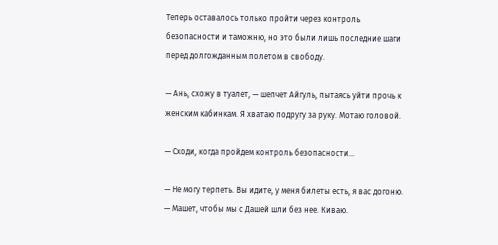Теперь оставалось только пройти через контроль безопасности и таможню, но это были лишь последние шаги перед долгожданным полетом в свободу.

— Ань, схожу в туалет, — шепчет Айгуль, пытаясь уйти прочь к женским кабинкам. Я хватаю подругу за руку. Мотаю головой.

— Сходи, когда пройдем контроль безопасности…

— Не могу терпеть. Вы идите, у меня билеты есть, я вас догоню. — Машет, чтобы мы с Дашей шли без нее. Киваю.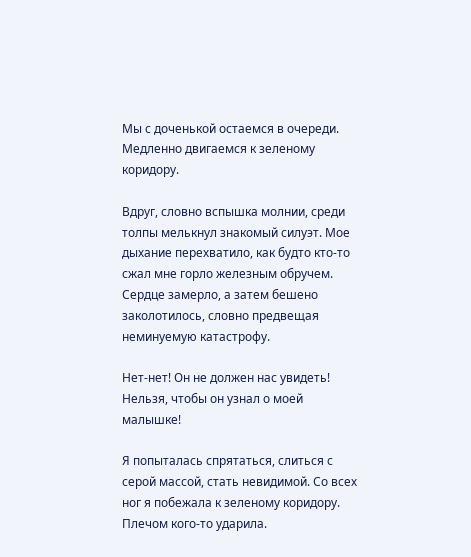Мы с доченькой остаемся в очереди. Медленно двигаемся к зеленому коридору.

Вдруг, словно вспышка молнии, среди толпы мелькнул знакомый силуэт. Мое дыхание перехватило, как будто кто-то сжал мне горло железным обручем. Сердце замерло, а затем бешено заколотилось, словно предвещая неминуемую катастрофу.

Нет-нет! Он не должен нас увидеть! Нельзя, чтобы он узнал о моей малышке!

Я попыталась спрятаться, слиться с серой массой, стать невидимой. Со всех ног я побежала к зеленому коридору. Плечом кого-то ударила.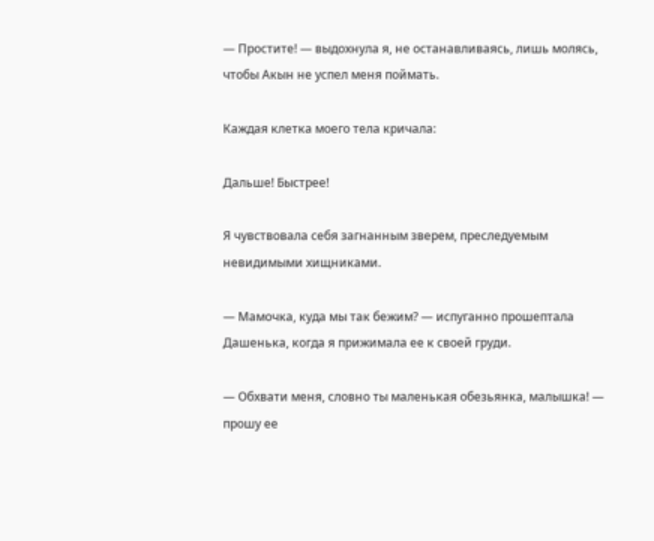— Простите! — выдохнула я, не останавливаясь, лишь молясь, чтобы Акын не успел меня поймать.

Каждая клетка моего тела кричала:

Дальше! Быстрее!

Я чувствовала себя загнанным зверем, преследуемым невидимыми хищниками.

— Мамочка, куда мы так бежим? — испуганно прошептала Дашенька, когда я прижимала ее к своей груди.

— Обхвати меня, словно ты маленькая обезьянка, малышка! — прошу ее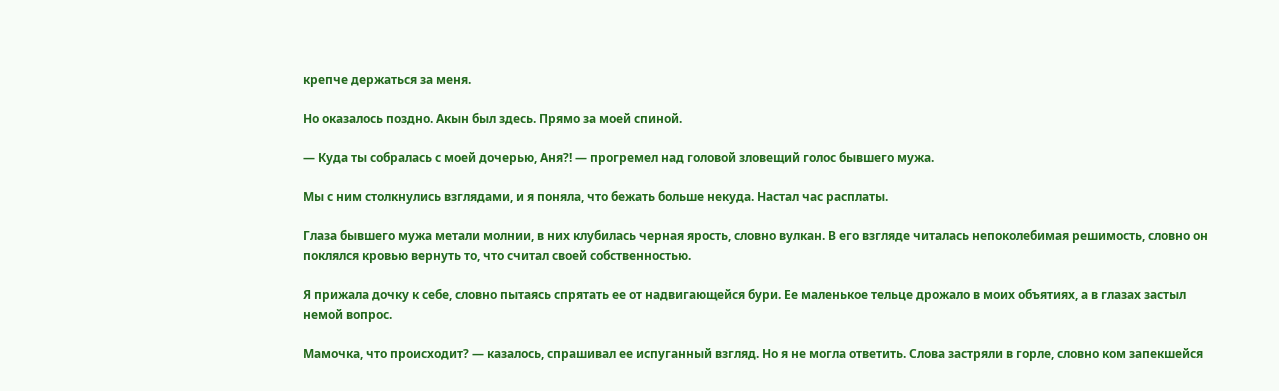крепче держаться за меня.

Но оказалось поздно. Акын был здесь. Прямо за моей спиной.

— Куда ты собралась с моей дочерью, Аня?! — прогремел над головой зловещий голос бывшего мужа.

Мы с ним столкнулись взглядами, и я поняла, что бежать больше некуда. Настал час расплаты.

Глаза бывшего мужа метали молнии, в них клубилась черная ярость, словно вулкан. В его взгляде читалась непоколебимая решимость, словно он поклялся кровью вернуть то, что считал своей собственностью.

Я прижала дочку к себе, словно пытаясь спрятать ее от надвигающейся бури. Ее маленькое тельце дрожало в моих объятиях, а в глазах застыл немой вопрос.

Мамочка, что происходит? — казалось, спрашивал ее испуганный взгляд. Но я не могла ответить. Слова застряли в горле, словно ком запекшейся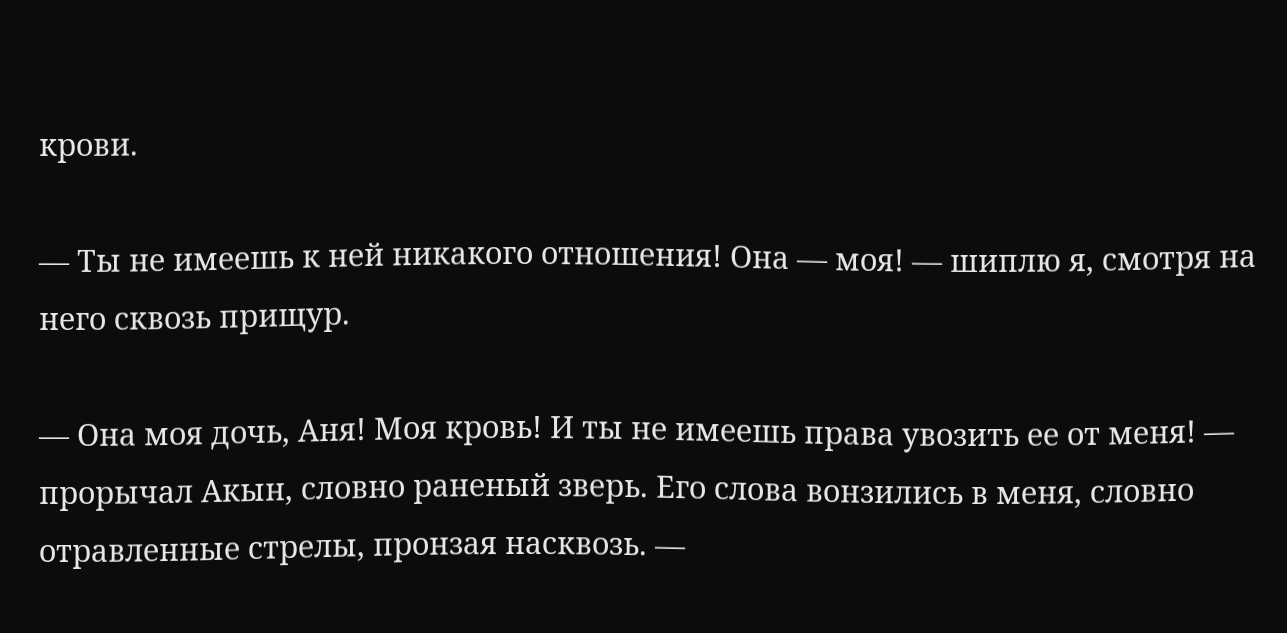крови.

— Ты не имеешь к ней никакого отношения! Она — моя! — шиплю я, смотря на него сквозь прищур.

— Она моя дочь, Аня! Моя кровь! И ты не имеешь права увозить ее от меня! — прорычал Акын, словно раненый зверь. Его слова вонзились в меня, словно отравленные стрелы, пронзая насквозь. —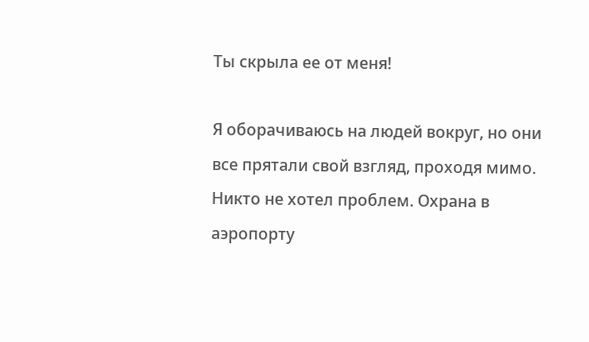Ты скрыла ее от меня!

Я оборачиваюсь на людей вокруг, но они все прятали свой взгляд, проходя мимо. Никто не хотел проблем. Охрана в аэропорту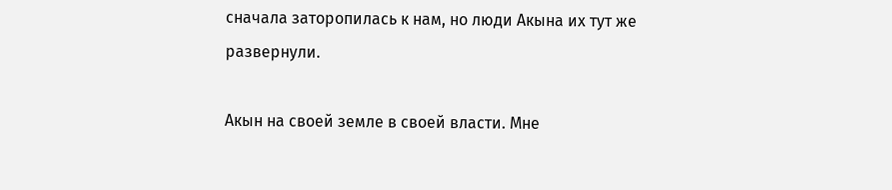сначала заторопилась к нам, но люди Акына их тут же развернули.

Акын на своей земле в своей власти. Мне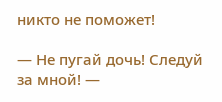никто не поможет!

— Не пугай дочь! Следуй за мной! —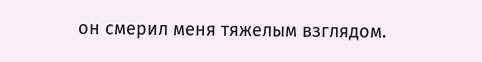он смерил меня тяжелым взглядом.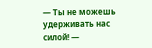— Ты не можешь удерживать нас силой! —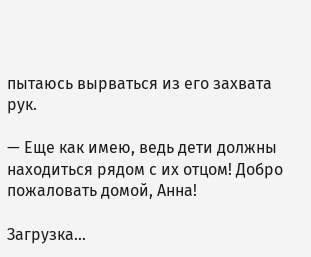пытаюсь вырваться из его захвата рук.

— Еще как имею, ведь дети должны находиться рядом с их отцом! Добро пожаловать домой, Анна!

Загрузка...